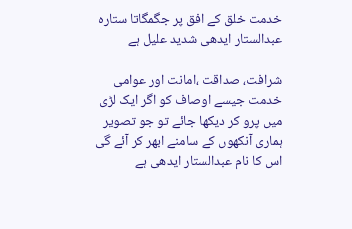خدمت خلق کے افق پر جگمگاتا ستارہ عبدالستار ایدھی شدید علیل ہے

شرافت، صداقت ،امانت اور عوامی خدمت جیسے اوصاف کو اگر ایک لڑی میں پرو کر دیکھا جائے تو جو تصویر ہماری آنکھوں کے سامنے ابھر کر آئے گی اس کا نام عبدالستار ایدھی ہے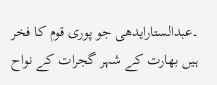۔عبدالستارایدھی جو پوری قوم کا فخر ہیں بھارت کے شہر گجرات کے نواح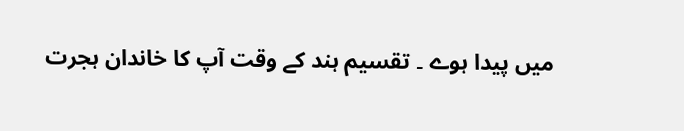میں پیدا ہوے ۔ تقسیم ہند کے وقت آپ کا خاندان ہجرت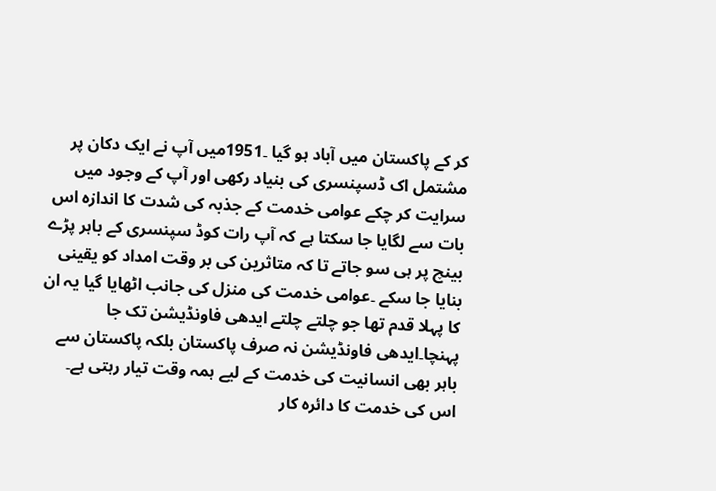کر کے پاکستان میں آباد ہو گیا ۔1951میں آپ نے ایک دکان پر مشتمل اک ڈسپنسری کی بنیاد رکھی اور آپ کے وجود میں سرایت کر چکے عوامی خدمت کے جذبہ کی شدت کا اندازہ اس بات سے لگایا جا سکتا ہے کہ آپ رات کوڈ سپنسری کے باہر پڑے بینچ پر ہی سو جاتے تا کہ متاثرین کی بر وقت امداد کو یقینی بنایا جا سکے ۔عوامی خدمت کی منزل کی جانب اٹھایا گیا یہ ان کا پہلا قدم تھا جو چلتے چلتے ایدھی فاونڈیشن تک جا پہنچا۔ایدھی فاونڈیشن نہ صرف پاکستان بلکہ پاکستان سے باہر بھی انسانیت کی خدمت کے لیے ہمہ وقت تیار رہتی ہے۔ اس کی خدمت کا دائرہ کار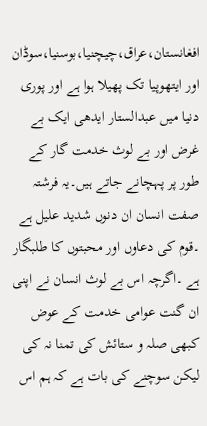افغانستان،عراق،چیچنیا،بوسنیا،سوڈان اور ایتھوپیا تک پھیلا ہوا ہے اور پوری دنیا میں عبدالستار ایدھی ایک بے غرض اور بے لوث خدمت گار کے طور پر پہچانے جاتے ہیں۔یہ فرشتہ صفت انسان ان دنوں شدید علیل ہے ۔قوم کی دعاوں اور محبتوں کا طلبگار ہے ۔اگرچہ اس بے لوث انسان نے اپنی ان گنت عوامی خدمت کے عوض کبھی صلہ و ستائش کی تمنا نہ کی لیکن سوچنے کی بات ہے کہ ہم اس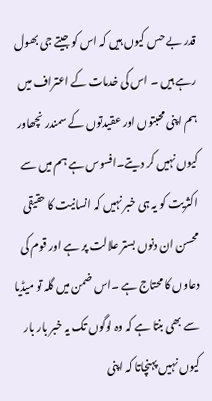قدر بے حس کیوں ہیں کہ اس کو جیتے جی بھول رہے ہیں ۔ اس کی خدمات کے اعتراف میں ہم اپنی محبتوں اور عقیدتوں کے سمندر نچھاور کیوں نہیں کر دیتے۔افسوس ہے ہم میں سے اکثریت کو یہ ہی خبر نہیں کہ انسانیت کا حقیقی محسن ان دنوں بستر علالت پر ہے اور قوم کی دعاوں کا محتاج ہے ۔اس ضمن میں گلہ تو میڈیا سے بھی بنتا ہے کہ وہ لوگوں تک یہ خبر بار بار کیوں نہیں پہنچاتا کہ اپنی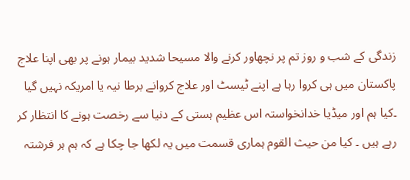زندگی کے شب و روز تم پر نچھاور کرنے والا مسیحا شدید بیمار ہونے پر بھی اپنا علاج پاکستان میں ہی کروا رہا ہے اپنے ٹیسٹ اور علاج کروانے برطا نیہ یا امریکہ نہیں گیا ۔کیا ہم اور میڈیا خدانخواستہ اس عظیم ہستی کے دنیا سے رخصت ہونے کا انتظار کر رہے ہیں ۔ کیا من حیث القوم ہماری قسمت میں یہ لکھا جا چکا ہے کہ ہم ہر فرشتہ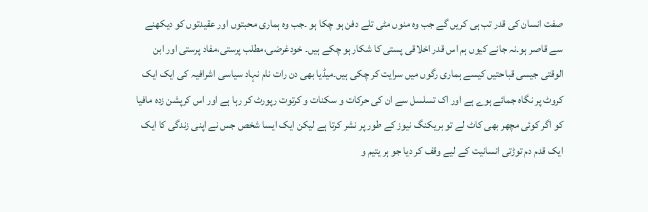صفت انسان کی قدر تب ہی کریں گے جب وہ منوں مٹی تلے دفن ہو چکا ہو ۔جب وہ ہماری محبتوں اور عقیدتوں کو دیکھنے سے قاصر ہو۔نہ جانے کیوں ہم اس قدر اخلاقی پستی کا شکار ہو چکے ہیں۔ خودغرضی،مطلب پرستی،مفاد پرستی اور ابن الوقتی جیسی قباحتیں کیسے ہماری رگوں میں سرایت کر چکی ہیں۔میڈیا بھی دن رات نام نہاد سیاسی اشرافیہ کی ایک ایک کروٹ پر نگاہ جمائے ہوے ہے اور اک تسلسل سے ان کی حرکات و سکنات و کرتوت رپورٹ کر رہا ہے اور اس کرپشن زدہ مافیا کو اگر کوئی مچھر بھی کاٹ لے تو بریکنگ نیوز کے طور پر نشر کرتا ہے لیکن ایک ایسا شخص جس نے اپنی زندگی کا ایک ایک قدم دم توڑتی انسانیت کے لیے وقف کر دیا جو ہر یتیم و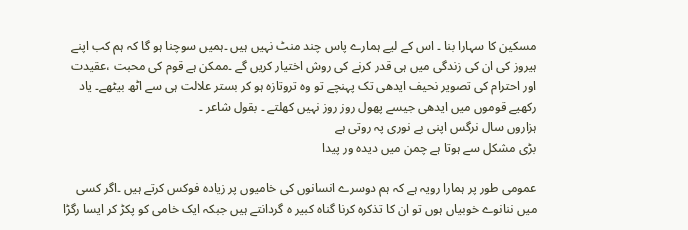مسکین کا سہارا بنا ۔ اس کے لیے ہمارے پاس چند منٹ نہیں ہیں ۔ہمیں سوچنا ہو گا کہ ہم کب اپنے ہیروز کی ان کی زندگی میں ہی قدر کرنے کی روش اختیار کریں گے ۔ممکن ہے قوم کی محبت ،عقیدت اور احترام کی تصویر نحیف ایدھی تک پہنچے تو وہ تروتازہ ہو کر بستر علالت ہی سے اٹھ بیٹھے۔ یاد رکھیے قوموں میں ایدھی جیسے پھول روز روز نہیں کھلتے ۔ بقول شاعر ۔
ہزاروں سال نرگس اپنی بے نوری پہ روتی ہے
بڑی مشکل سے ہوتا ہے چمن میں دیدہ ور پیدا

عمومی طور پر ہمارا رویہ ہے کہ ہم دوسرے انسانوں کی خامیوں پر زیادہ فوکس کرتے ہیں ۔اگر کسی میں ننانوے خوبیاں ہوں تو ان کا تذکرہ کرنا گناہ کبیر ہ گردانتے ہیں جبکہ ایک خامی کو پکڑ کر ایسا رگڑا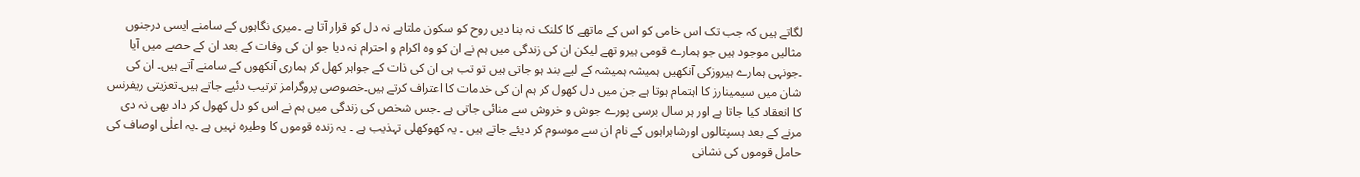لگاتے ہیں کہ جب تک اس خامی کو اس کے ماتھے کا کلنک نہ بنا دیں روح کو سکون ملتاہے نہ دل کو قرار آتا ہے ۔میری نگاہوں کے سامنے ایسی درجنوں مثالیں موجود ہیں جو ہمارے قومی ہیرو تھے لیکن ان کی زندگی میں ہم نے ان کو وہ اکرام و احترام نہ دیا جو ان کی وفات کے بعد ان کے حصے میں آیا ۔جونہی ہمارے ہیروزکی آنکھیں ہمیشہ ہمیشہ کے لیے بند ہو جاتی ہیں تو تب ہی ان کی ذات کے جواہر کھل کر ہماری آنکھوں کے سامنے آتے ہیں۔ ان کی شان میں سیمینارز کا اہتمام ہوتا ہے جن میں دل کھول کر ہم ان کی خدمات کا اعتراف کرتے ہیں۔خصوصی پروگرامز ترتیب دئیے جاتے ہیں۔تعزیتی ریفرنس کا انعقاد کیا جاتا ہے اور ہر سال برسی پورے جوش و خروش سے منائی جاتی ہے ۔جس شخص کی زندگی میں ہم نے اس کو دل کھول کر داد بھی نہ دی مرنے کے بعد ہسپتالوں اورشاہراہوں کے نام ان سے موسوم کر دیئے جاتے ہیں ۔ یہ کھوکھلی تہذیب ہے ۔ یہ زندہ قوموں کا وطیرہ نہیں ہے ۔یہ اعلٰی اوصاف کی حامل قوموں کی نشانی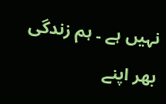نہیں ہے ۔ ہم زندگی بھر اپنے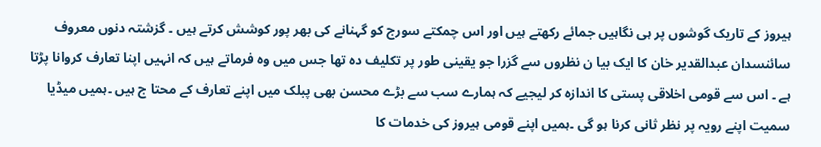ہیروز کے تاریک گوشوں پر ہی نگاہیں جمائے رکھتے ہیں اور اس چمکتے سورج کو گہنانے کی بھر پور کوشش کرتے ہیں ۔ گزشتہ دنوں معروف سائنسدان عبدالقدیر خان کا ایک بیا ن نظروں سے گزرا جو یقینی طور پر تکلیف دہ تھا جس میں وہ فرماتے ہیں کہ انہیں اپنا تعارف کروانا پڑتا ہے ۔ اس سے قومی اخلاقی پستی کا اندازہ کر لیجیے کہ ہمارے سب سے بڑے محسن بھی پبلک میں اپنے تعارف کے محتا ج ہیں ۔ہمیں میڈیا سمیت اپنے رویہ پر نظر ثانی کرنا ہو گی ۔ہمیں اپنے قومی ہیروز کی خدمات کا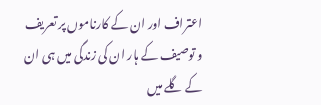اعتراف اور ان کے کارناموں پر تعریف و توصیف کے ہار ان کی زندگی میں ہی ان کے گلے میں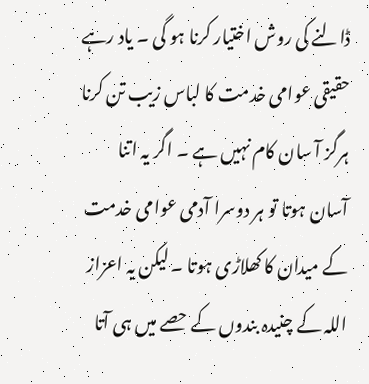ڈالنے کی روش اختیار کرنا ہو گی ۔ یاد رہے حقیقی عوامی خدمت کا لباس زیب تن کرنا ہرگز آ سان کام نہیں ہے ۔ اگر یہ اتنا آسان ہوتا تو ہر دوسرا آدمی عوامی خدمت کے میدان کا کھلاڑی ہوتا ۔ لیکن یہ اعزاز اللہ کے چنیدہ بندوں کے حصے میں ہی آتا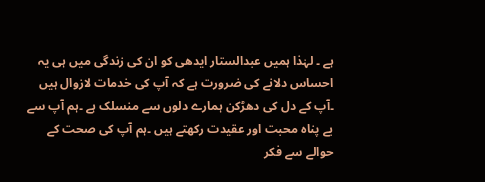ہے ۔ لہٰذا ہمیں عبدالستار ایدھی کو ان کی زندگی میں ہی یہ احساس دلانے کی ضرورت ہے کہ آپ کی خدمات لازوال ہیں ۔آپ کے دل کی دھڑکن ہمارے دلوں سے منسلک ہے ۔ہم آپ سے بے پناہ محبت اور عقیدت رکھتے ہیں ۔ہم آپ کی صحت کے حوالے سے فکر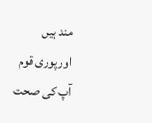مند ہیں اورپوری قوم آپ کی صحت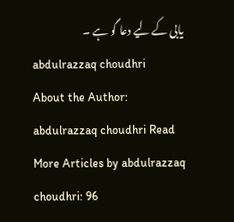یابی کے لیے دعا گو ہے ۔
abdulrazzaq choudhri
About the Author: abdulrazzaq choudhri Read More Articles by abdulrazzaq choudhri: 96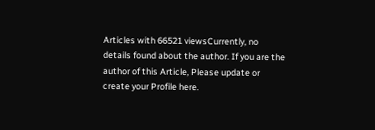Articles with 66521 viewsCurrently, no details found about the author. If you are the author of this Article, Please update or create your Profile here.